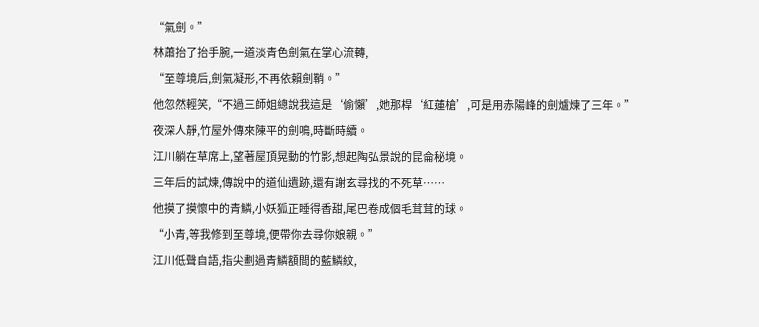“氣劍。”
林蕭抬了抬手腕,一道淡青色劍氣在掌心流轉,
“至尊境后,劍氣凝形,不再依賴劍鞘。”
他忽然輕笑,“不過三師姐總說我這是‘偷懶’,她那桿‘紅蓮槍’,可是用赤陽峰的劍爐煉了三年。”
夜深人靜,竹屋外傳來陳平的劍鳴,時斷時續。
江川躺在草席上,望著屋頂晃動的竹影,想起陶弘景說的昆侖秘境。
三年后的試煉,傳說中的道仙遺跡,還有謝玄尋找的不死草……
他摸了摸懷中的青鱗,小妖狐正睡得香甜,尾巴卷成個毛茸茸的球。
“小青,等我修到至尊境,便帶你去尋你娘親。”
江川低聲自語,指尖劃過青鱗額間的藍鱗紋,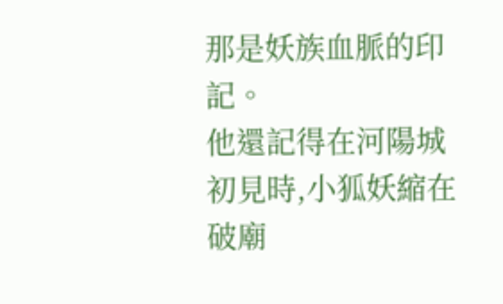那是妖族血脈的印記。
他還記得在河陽城初見時,小狐妖縮在破廟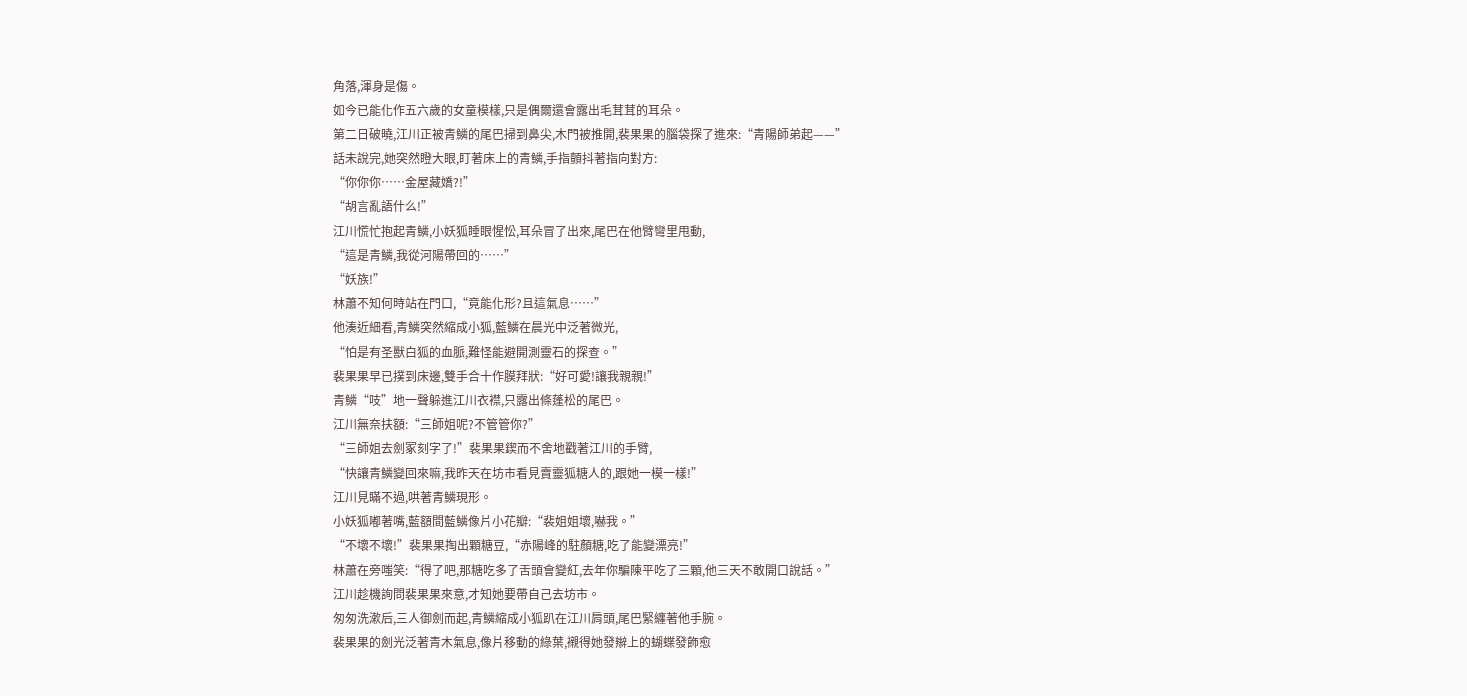角落,渾身是傷。
如今已能化作五六歲的女童模樣,只是偶爾還會露出毛茸茸的耳朵。
第二日破曉,江川正被青鱗的尾巴掃到鼻尖,木門被推開,裴果果的腦袋探了進來:“青陽師弟起——”
話未說完,她突然瞪大眼,盯著床上的青鱗,手指顫抖著指向對方:
“你你你……金屋藏嬌?!”
“胡言亂語什么!”
江川慌忙抱起青鱗,小妖狐睡眼惺忪,耳朵冒了出來,尾巴在他臂彎里甩動,
“這是青鱗,我從河陽帶回的……”
“妖族!”
林蕭不知何時站在門口,“竟能化形?且這氣息……”
他湊近細看,青鱗突然縮成小狐,藍鱗在晨光中泛著微光,
“怕是有圣獸白狐的血脈,難怪能避開測靈石的探查。”
裴果果早已撲到床邊,雙手合十作膜拜狀:“好可愛!讓我親親!”
青鱗“吱”地一聲躲進江川衣襟,只露出條蓬松的尾巴。
江川無奈扶額:“三師姐呢?不管管你?”
“三師姐去劍冢刻字了!”裴果果鍥而不舍地戳著江川的手臂,
“快讓青鱗變回來嘛,我昨天在坊市看見賣靈狐糖人的,跟她一模一樣!”
江川見瞞不過,哄著青鱗現形。
小妖狐嘟著嘴,藍額間藍鱗像片小花瓣:“裴姐姐壞,嚇我。”
“不壞不壞!”裴果果掏出顆糖豆,“赤陽峰的駐顏糖,吃了能變漂亮!”
林蕭在旁嗤笑:“得了吧,那糖吃多了舌頭會變紅,去年你騙陳平吃了三顆,他三天不敢開口說話。”
江川趁機詢問裴果果來意,才知她要帶自己去坊市。
匆匆洗漱后,三人御劍而起,青鱗縮成小狐趴在江川肩頭,尾巴緊纏著他手腕。
裴果果的劍光泛著青木氣息,像片移動的綠葉,襯得她發辮上的蝴蝶發飾愈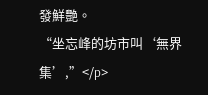發鮮艷。
“坐忘峰的坊市叫‘無界集’,”</p>